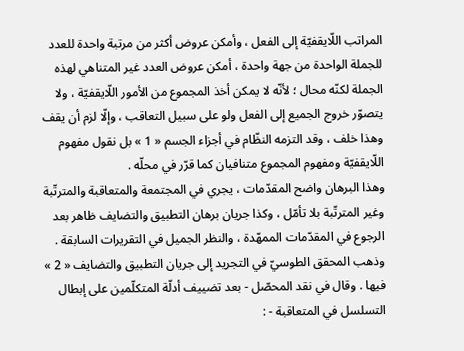المراتب اللّايقفيّة إلى الفعل ، وأمكن عروض أكثر من مرتبة واحدة للعدد للجملة الواحدة من جهة واحدة ، أمكن عروض العدد غير المتناهي لهذه الجملة لكنّه محال ؛ لأنّه لا يمكن أخذ المجموع من الأمور اللّايقفيّة ، ولا يتصوّر خروج الجميع إلى الفعل ولو على سبيل التعاقب ، وإلّا لزم أن يقف وهذا خلف ، وقد التزمه النظّام في أجزاء الجسم « 1 » بل نقول مفهوم اللّايقفيّة ومفهوم المجموع متنافيان كما قرّر في محلّه .
وهذا البرهان واضح المقدّمات ، يجري في المجتمعة والمتعاقبة والمترتّبة وغير المترتّبة بلا تأمّل ، وكذا جريان برهان التطبيق والتضايف ظاهر بعد الرجوع في المقدّمات الممهّدة ، والنظر الجميل في التقريرات السابقة .
وذهب المحقق الطوسيّ في التجريد إلى جريان التطبيق والتضايف « 2 » فيها . وقال في نقد المحصّل - بعد تضييف أدلّة المتكلّمين على إبطال التسلسل في المتعاقبة - :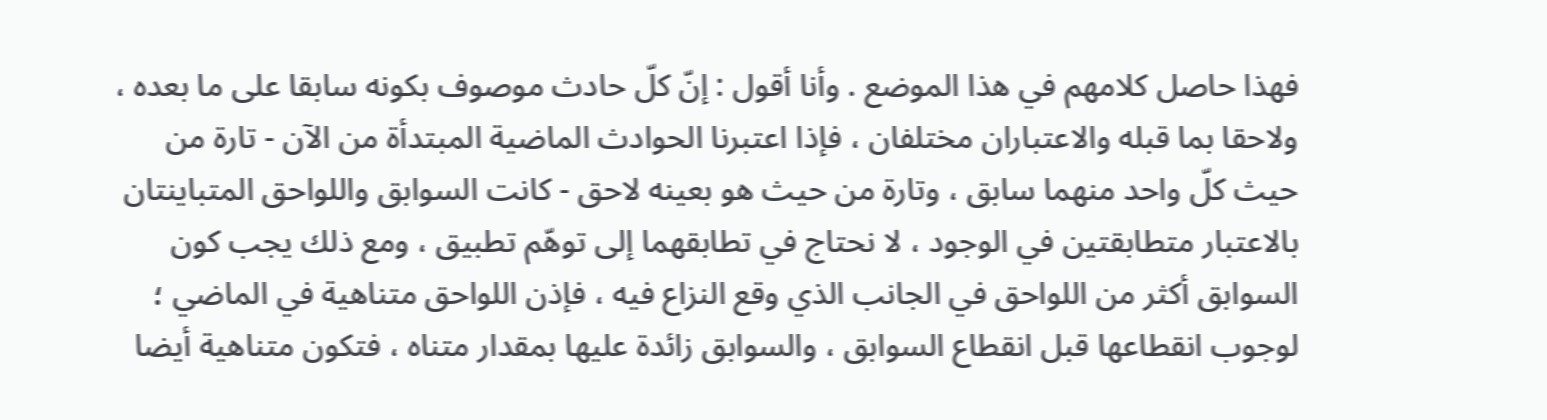فهذا حاصل كلامهم في هذا الموضع . وأنا أقول : إنّ كلّ حادث موصوف بكونه سابقا على ما بعده ، ولاحقا بما قبله والاعتباران مختلفان ، فإذا اعتبرنا الحوادث الماضية المبتدأة من الآن - تارة من حيث كلّ واحد منهما سابق ، وتارة من حيث هو بعينه لاحق - كانت السوابق واللواحق المتباينتان بالاعتبار متطابقتين في الوجود ، لا نحتاج في تطابقهما إلى توهّم تطبيق ، ومع ذلك يجب كون السوابق أكثر من اللواحق في الجانب الذي وقع النزاع فيه ، فإذن اللواحق متناهية في الماضي ؛ لوجوب انقطاعها قبل انقطاع السوابق ، والسوابق زائدة عليها بمقدار متناه ، فتكون متناهية أيضا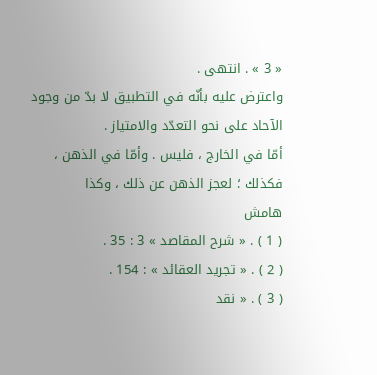« 3 » . انتهى .
واعترض عليه بأنّه في التطبيق لا بدّ من وجود الآحاد على نحو التعدّد والامتياز .
أمّا في الخارج ، فليس . وأمّا في الذهن ، فكذلك ؛ لعجز الذهن عن ذلك ، وكذا
هامش
( 1 ) . « شرح المقاصد » 3 : 35 .
( 2 ) . « تجريد العقائد » : 154 .
( 3 ) . « نقد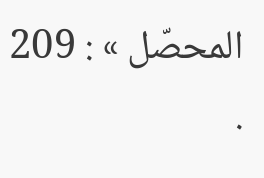المحصّل » : 209 .